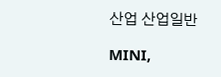산업 산업일반

MINI,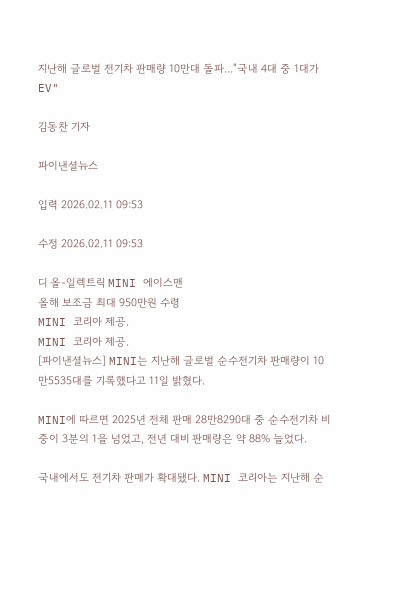지난해 글로벌 전기차 판매량 10만대 돌파..."국내 4대 중 1대가 EV"

김동찬 기자

파이낸셜뉴스

입력 2026.02.11 09:53

수정 2026.02.11 09:53

디 올-일렉트릭 MINI 에이스맨
올해 보조금 최대 950만원 수령
MINI 코리아 제공.
MINI 코리아 제공.
[파이낸셜뉴스] MINI는 지난해 글로벌 순수전기차 판매량이 10만5535대를 기록했다고 11일 밝혔다.

MINI에 따르면 2025년 전체 판매 28만8290대 중 순수전기차 비중이 3분의 1을 넘었고, 전년 대비 판매량은 약 88% 늘었다.

국내에서도 전기차 판매가 확대됐다. MINI 코리아는 지난해 순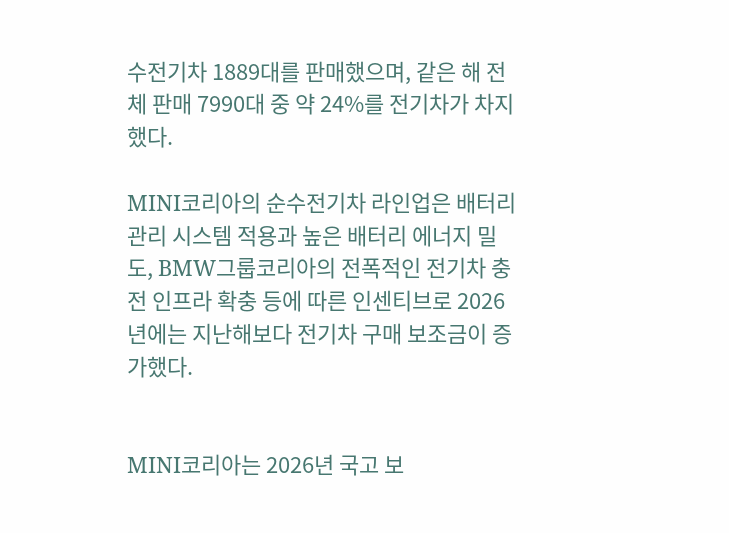수전기차 1889대를 판매했으며, 같은 해 전체 판매 7990대 중 약 24%를 전기차가 차지했다.

MINI코리아의 순수전기차 라인업은 배터리 관리 시스템 적용과 높은 배터리 에너지 밀도, BMW그룹코리아의 전폭적인 전기차 충전 인프라 확충 등에 따른 인센티브로 2026년에는 지난해보다 전기차 구매 보조금이 증가했다.


MINI코리아는 2026년 국고 보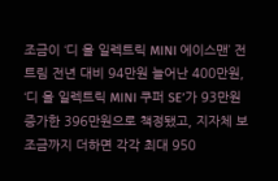조금이 ‘디 올 일렉트릭 MINI 에이스맨’ 전 트림 전년 대비 94만원 늘어난 400만원, ‘디 올 일렉트릭 MINI 쿠퍼 SE’가 93만원 증가한 396만원으로 책정됐고, 지자체 보조금까지 더하면 각각 최대 950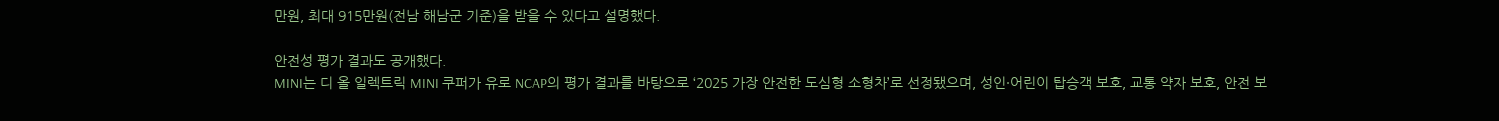만원, 최대 915만원(전남 해남군 기준)을 받을 수 있다고 설명했다.

안전성 평가 결과도 공개했다.
MINI는 디 올 일렉트릭 MINI 쿠퍼가 유로 NCAP의 평가 결과를 바탕으로 ‘2025 가장 안전한 도심형 소형차’로 선정됐으며, 성인·어린이 탑승객 보호, 교통 약자 보호, 안전 보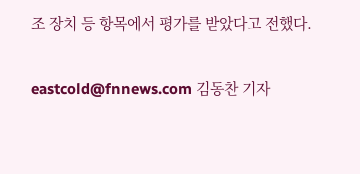조 장치 등 항목에서 평가를 받았다고 전했다.

eastcold@fnnews.com 김동찬 기자